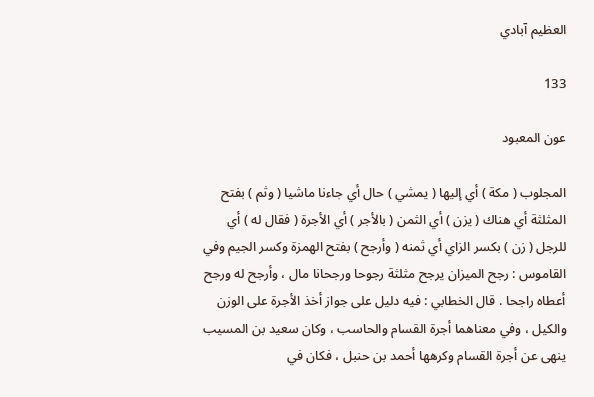العظيم آبادي

133

عون المعبود

المجلوب ( مكة ) أي إليها ( يمشي ) حال أي جاءنا ماشيا ( وثم ) بفتح المثلثة أي هناك ( يزن ) أي الثمن ( بالأجر ) أي الأجرة ( فقال له ) أي للرجل ( زن ) بكسر الزاي أي ثمنه ( وأرجح ) بفتح الهمزة وكسر الجيم وفي القاموس : رجح الميزان يرجح مثلثة رجوحا ورجحانا مال ، وأرجح له ورجح أعطاه راجحا . قال الخطابي : فيه دليل على جواز أخذ الأجرة على الوزن والكيل ، وفي معناهما أجرة القسام والحاسب ، وكان سعيد بن المسيب ينهى عن أجرة القسام وكرهها أحمد بن حنبل ، فكان في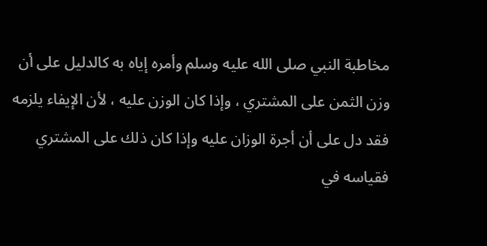مخاطبة النبي صلى الله عليه وسلم وأمره إياه به كالدليل على أن وزن الثمن على المشتري ، وإذا كان الوزن عليه ، لأن الإيفاء يلزمه فقد دل على أن أجرة الوزان عليه وإذا كان ذلك على المشتري فقياسه في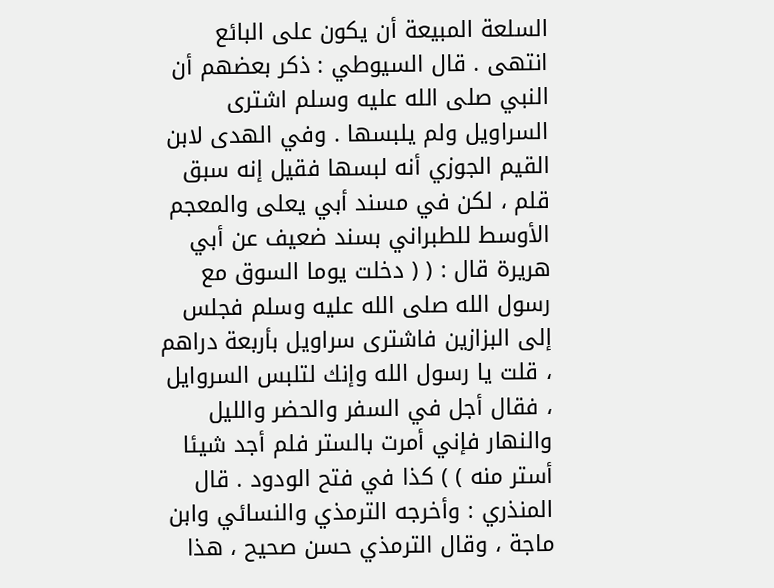السلعة المبيعة أن يكون على البائع انتهى . قال السيوطي : ذكر بعضهم أن النبي صلى الله عليه وسلم اشترى السراويل ولم يلبسها . وفي الهدى لابن القيم الجوزي أنه لبسها فقيل إنه سبق قلم ، لكن في مسند أبي يعلى والمعجم الأوسط للطبراني بسند ضعيف عن أبي هريرة قال : ( ( دخلت يوما السوق مع رسول الله صلى الله عليه وسلم فجلس إلى البزازين فاشترى سراويل بأربعة دراهم ، قلت يا رسول الله وإنك لتلبس السروايل ، فقال أجل في السفر والحضر والليل والنهار فإني أمرت بالستر فلم أجد شيئا أستر منه ) ) كذا في فتح الودود . قال المنذري : وأخرجه الترمذي والنسائي وابن ماجة ، وقال الترمذي حسن صحيح ، هذا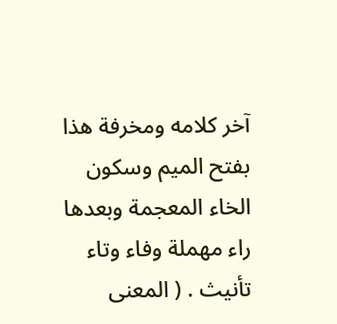آخر كلامه ومخرفة هذا بفتح الميم وسكون الخاء المعجمة وبعدها راء مهملة وفاء وتاء تأنيث . ( المعنى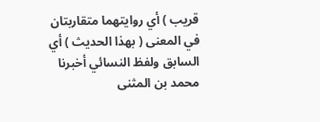قريب ) أي روايتهما متقاربتان في المعنى ( بهذا الحديث ) أي السابق ولفظ النسائي أخبرنا محمد بن المثنى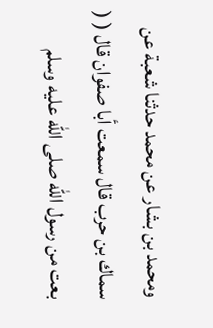ومحمد بن بشار عن محمد حدثنا شعبة عن سماك بن حرب قال سمعت أبا صفوان قال ( ( بعت من رسول الله صلى الله عليه وسلم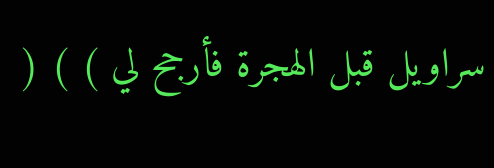سراويل قبل الهجرة فأرجح لي ) ) (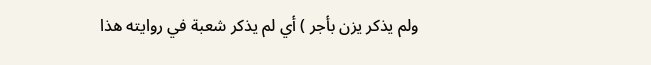ولم يذكر يزن بأجر ) أي لم يذكر شعبة في روايته هذا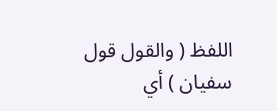اللفظ ( والقول قول سفيان ) أي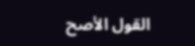القول الأصح